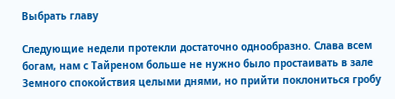Выбрать главу

Следующие недели протекли достаточно однообразно. Слава всем богам, нам с Тайреном больше не нужно было простаивать в зале Земного спокойствия целыми днями, но прийти поклониться гробу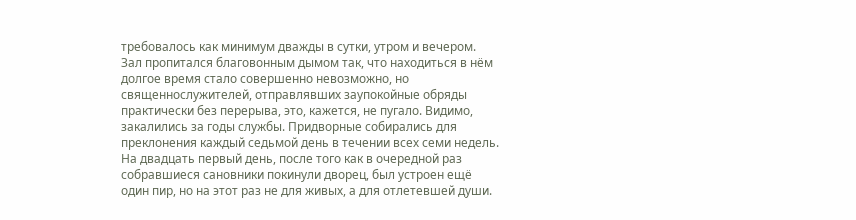требовалось как минимум дважды в сутки, утром и вечером. Зал пропитался благовонным дымом так, что находиться в нём долгое время стало совершенно невозможно, но священнослужителей, отправлявших заупокойные обряды практически без перерыва, это, кажется, не пугало. Видимо, закалились за годы службы. Придворные собирались для преклонения каждый седьмой день в течении всех семи недель. На двадцать первый день, после того как в очередной раз собравшиеся сановники покинули дворец, был устроен ещё один пир, но на этот раз не для живых, а для отлетевшей души.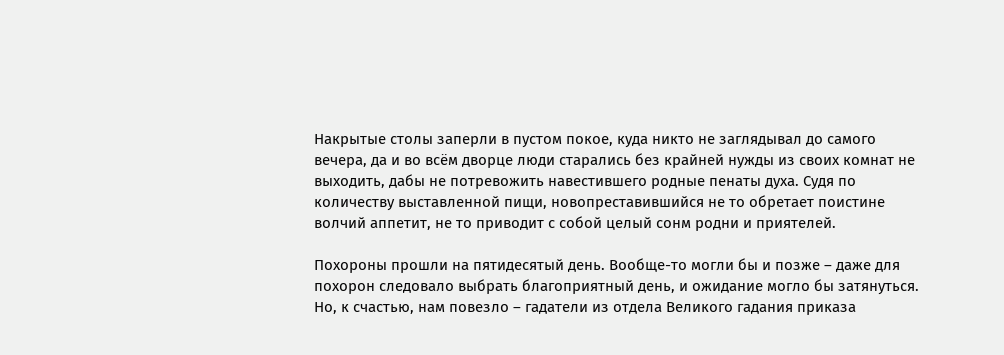Накрытые столы заперли в пустом покое, куда никто не заглядывал до самого вечера, да и во всём дворце люди старались без крайней нужды из своих комнат не выходить, дабы не потревожить навестившего родные пенаты духа. Судя по количеству выставленной пищи, новопреставившийся не то обретает поистине волчий аппетит, не то приводит с собой целый сонм родни и приятелей.

Похороны прошли на пятидесятый день. Вообще-то могли бы и позже – даже для похорон следовало выбрать благоприятный день, и ожидание могло бы затянуться. Но, к счастью, нам повезло – гадатели из отдела Великого гадания приказа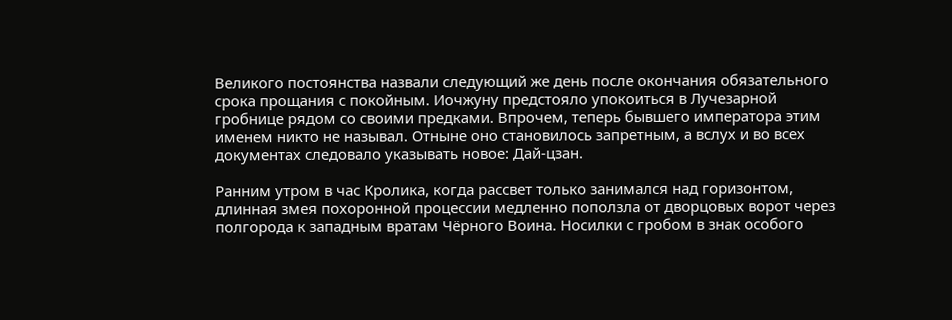Великого постоянства назвали следующий же день после окончания обязательного срока прощания с покойным. Иочжуну предстояло упокоиться в Лучезарной гробнице рядом со своими предками. Впрочем, теперь бывшего императора этим именем никто не называл. Отныне оно становилось запретным, а вслух и во всех документах следовало указывать новое: Дай-цзан.

Ранним утром в час Кролика, когда рассвет только занимался над горизонтом, длинная змея похоронной процессии медленно поползла от дворцовых ворот через полгорода к западным вратам Чёрного Воина. Носилки с гробом в знак особого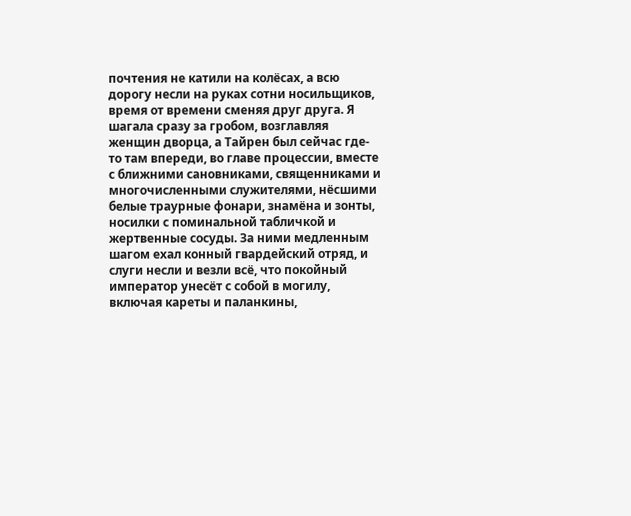почтения не катили на колёсах, а всю дорогу несли на руках сотни носильщиков, время от времени сменяя друг друга. Я шагала сразу за гробом, возглавляя женщин дворца, а Тайрен был сейчас где-то там впереди, во главе процессии, вместе с ближними сановниками, священниками и многочисленными служителями, нёсшими белые траурные фонари, знамёна и зонты, носилки с поминальной табличкой и жертвенные сосуды. За ними медленным шагом ехал конный гвардейский отряд, и слуги несли и везли всё, что покойный император унесёт с собой в могилу, включая кареты и паланкины,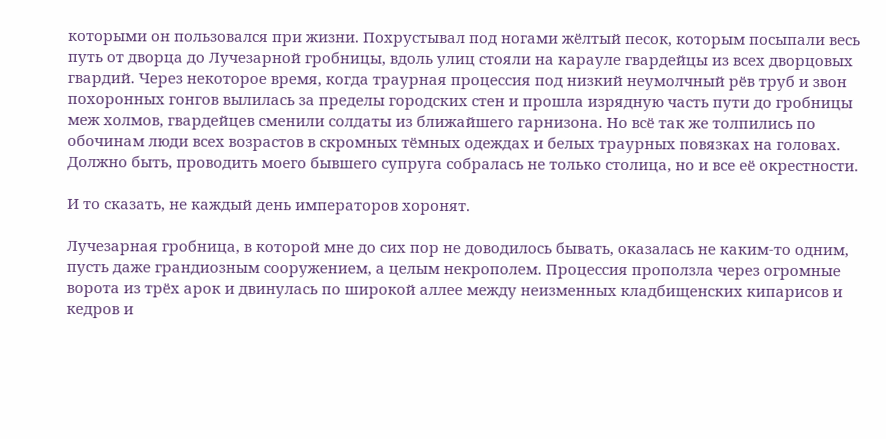которыми он пользовался при жизни. Похрустывал под ногами жёлтый песок, которым посыпали весь путь от дворца до Лучезарной гробницы, вдоль улиц стояли на карауле гвардейцы из всех дворцовых гвардий. Через некоторое время, когда траурная процессия под низкий неумолчный рёв труб и звон похоронных гонгов вылилась за пределы городских стен и прошла изрядную часть пути до гробницы меж холмов, гвардейцев сменили солдаты из ближайшего гарнизона. Но всё так же толпились по обочинам люди всех возрастов в скромных тёмных одеждах и белых траурных повязках на головах. Должно быть, проводить моего бывшего супруга собралась не только столица, но и все её окрестности.

И то сказать, не каждый день императоров хоронят.

Лучезарная гробница, в которой мне до сих пор не доводилось бывать, оказалась не каким-то одним, пусть даже грандиозным сооружением, а целым некрополем. Процессия проползла через огромные ворота из трёх арок и двинулась по широкой аллее между неизменных кладбищенских кипарисов и кедров и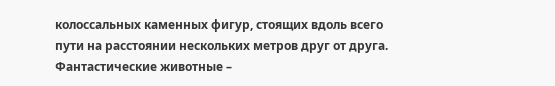колоссальных каменных фигур, стоящих вдоль всего пути на расстоянии нескольких метров друг от друга. Фантастические животные –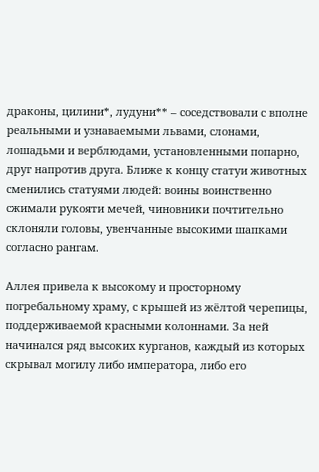драконы, цилини*, лудуни** – соседствовали с вполне реальными и узнаваемыми львами, слонами, лошадьми и верблюдами, установленными попарно, друг напротив друга. Ближе к концу статуи животных сменились статуями людей: воины воинственно сжимали рукояти мечей, чиновники почтительно склоняли головы, увенчанные высокими шапками согласно рангам.

Аллея привела к высокому и просторному погребальному храму, с крышей из жёлтой черепицы, поддерживаемой красными колоннами. За ней начинался ряд высоких курганов, каждый из которых скрывал могилу либо императора, либо его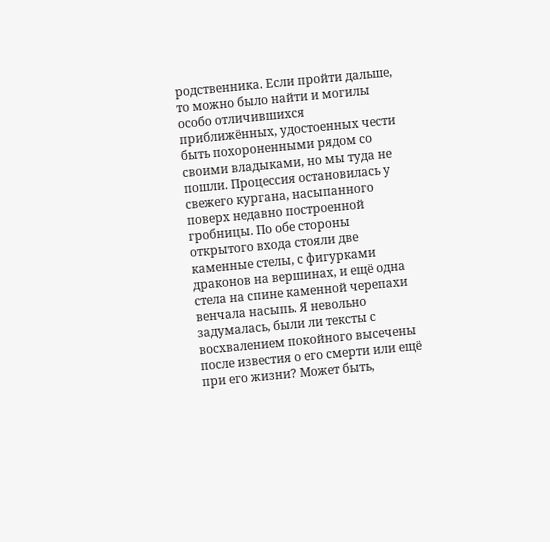родственника. Если пройти дальше, то можно было найти и могилы особо отличившихся приближённых, удостоенных чести быть похороненными рядом со своими владыками, но мы туда не пошли. Процессия остановилась у свежего кургана, насыпанного поверх недавно построенной гробницы. По обе стороны открытого входа стояли две каменные стелы, с фигурками драконов на вершинах, и ещё одна стела на спине каменной черепахи венчала насыпь. Я невольно задумалась, были ли тексты с восхвалением покойного высечены после известия о его смерти или ещё при его жизни? Может быть,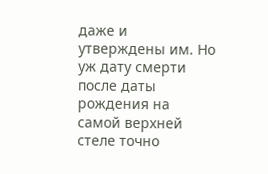даже и утверждены им. Но уж дату смерти после даты рождения на самой верхней стеле точно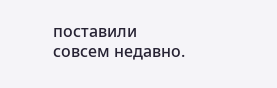поставили совсем недавно.